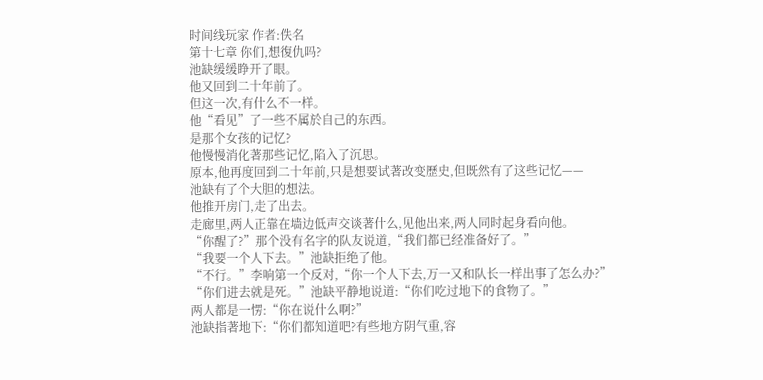时间线玩家 作者:佚名
第十七章 你们,想復仇吗?
池缺缓缓睁开了眼。
他又回到二十年前了。
但这一次,有什么不一样。
他“看见”了一些不属於自己的东西。
是那个女孩的记忆?
他慢慢消化著那些记忆,陷入了沉思。
原本,他再度回到二十年前,只是想要试著改变歷史,但既然有了这些记忆——
池缺有了个大胆的想法。
他推开房门,走了出去。
走廊里,两人正靠在墙边低声交谈著什么,见他出来,两人同时起身看向他。
“你醒了?”那个没有名字的队友说道,“我们都已经准备好了。”
“我要一个人下去。”池缺拒绝了他。
“不行。”李响第一个反对,“你一个人下去,万一又和队长一样出事了怎么办?”
“你们进去就是死。”池缺平静地说道:“你们吃过地下的食物了。”
两人都是一愣:“你在说什么啊?”
池缺指著地下:“你们都知道吧?有些地方阴气重,容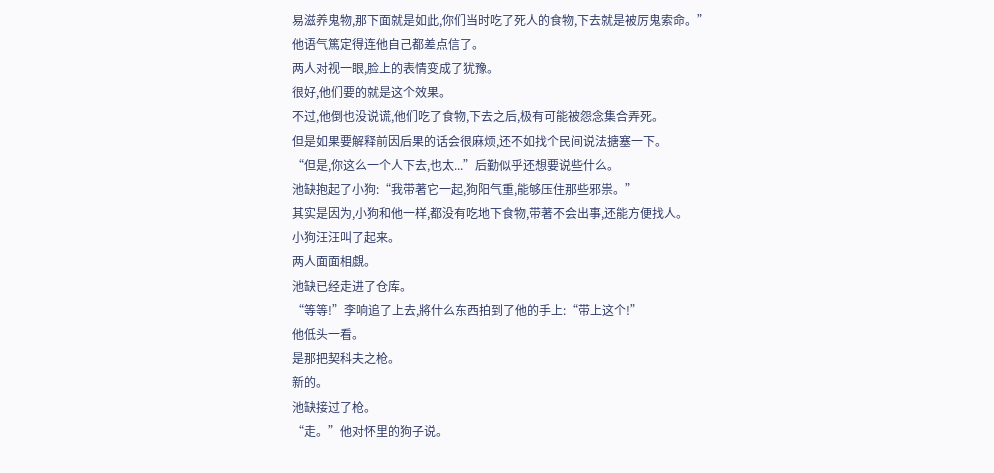易滋养鬼物,那下面就是如此,你们当时吃了死人的食物,下去就是被厉鬼索命。”
他语气篤定得连他自己都差点信了。
两人对视一眼,脸上的表情变成了犹豫。
很好,他们要的就是这个效果。
不过,他倒也没说谎,他们吃了食物,下去之后,极有可能被怨念集合弄死。
但是如果要解释前因后果的话会很麻烦,还不如找个民间说法搪塞一下。
“但是,你这么一个人下去,也太...”后勤似乎还想要说些什么。
池缺抱起了小狗:“我带著它一起,狗阳气重,能够压住那些邪祟。”
其实是因为,小狗和他一样,都没有吃地下食物,带著不会出事,还能方便找人。
小狗汪汪叫了起来。
两人面面相覷。
池缺已经走进了仓库。
“等等!”李响追了上去,將什么东西拍到了他的手上:“带上这个!”
他低头一看。
是那把契科夫之枪。
新的。
池缺接过了枪。
“走。”他对怀里的狗子说。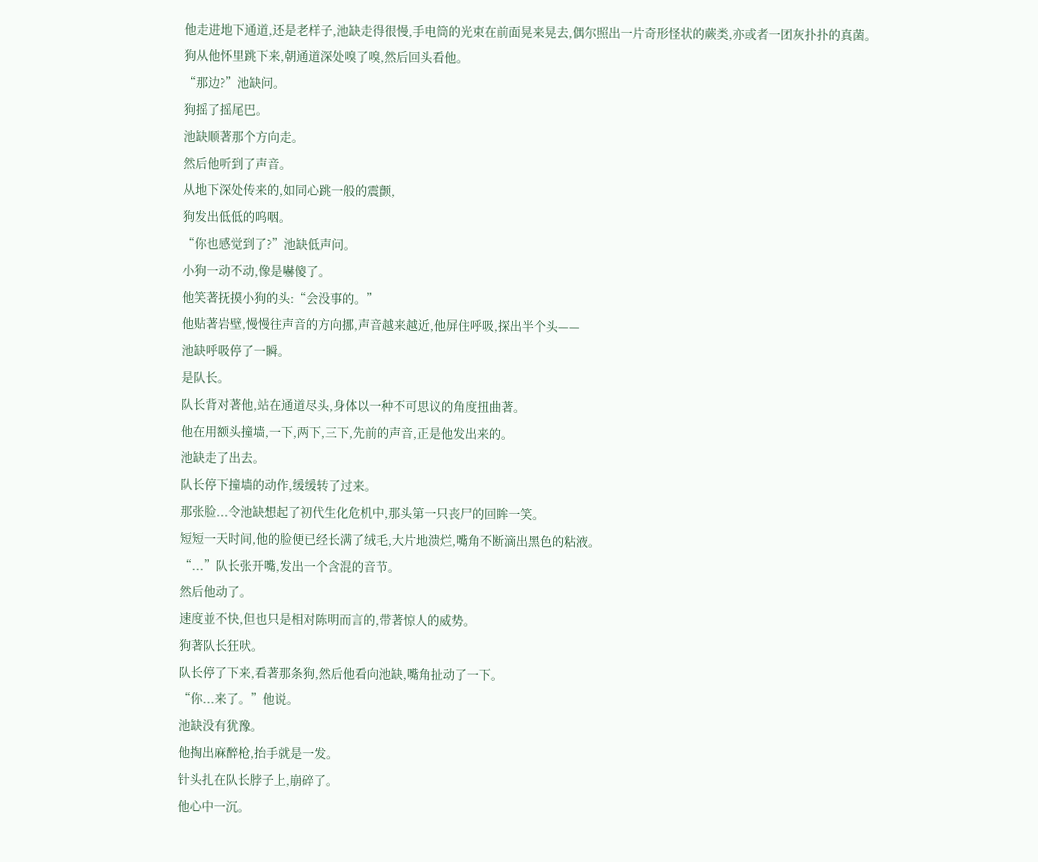他走进地下通道,还是老样子,池缺走得很慢,手电筒的光束在前面晃来晃去,偶尔照出一片奇形怪状的蕨类,亦或者一团灰扑扑的真菌。
狗从他怀里跳下来,朝通道深处嗅了嗅,然后回头看他。
“那边?”池缺问。
狗摇了摇尾巴。
池缺顺著那个方向走。
然后他听到了声音。
从地下深处传来的,如同心跳一般的震颤,
狗发出低低的呜咽。
“你也感觉到了?”池缺低声问。
小狗一动不动,像是嚇傻了。
他笑著抚摸小狗的头:“会没事的。”
他贴著岩壁,慢慢往声音的方向挪,声音越来越近,他屏住呼吸,探出半个头——
池缺呼吸停了一瞬。
是队长。
队长背对著他,站在通道尽头,身体以一种不可思议的角度扭曲著。
他在用额头撞墙,一下,两下,三下,先前的声音,正是他发出来的。
池缺走了出去。
队长停下撞墙的动作,缓缓转了过来。
那张脸...令池缺想起了初代生化危机中,那头第一只丧尸的回眸一笑。
短短一天时间,他的脸便已经长满了绒毛,大片地溃烂,嘴角不断滴出黑色的粘液。
“...”队长张开嘴,发出一个含混的音节。
然后他动了。
速度並不快,但也只是相对陈明而言的,带著惊人的威势。
狗著队长狂吠。
队长停了下来,看著那条狗,然后他看向池缺,嘴角扯动了一下。
“你...来了。”他说。
池缺没有犹豫。
他掏出麻醉枪,抬手就是一发。
针头扎在队长脖子上,崩碎了。
他心中一沉。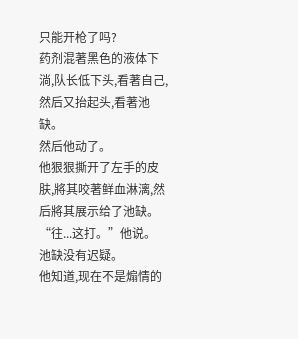只能开枪了吗?
药剂混著黑色的液体下淌,队长低下头,看著自己,然后又抬起头,看著池缺。
然后他动了。
他狠狠撕开了左手的皮肤,將其咬著鲜血淋漓,然后將其展示给了池缺。
“往...这打。”他说。
池缺没有迟疑。
他知道,现在不是煽情的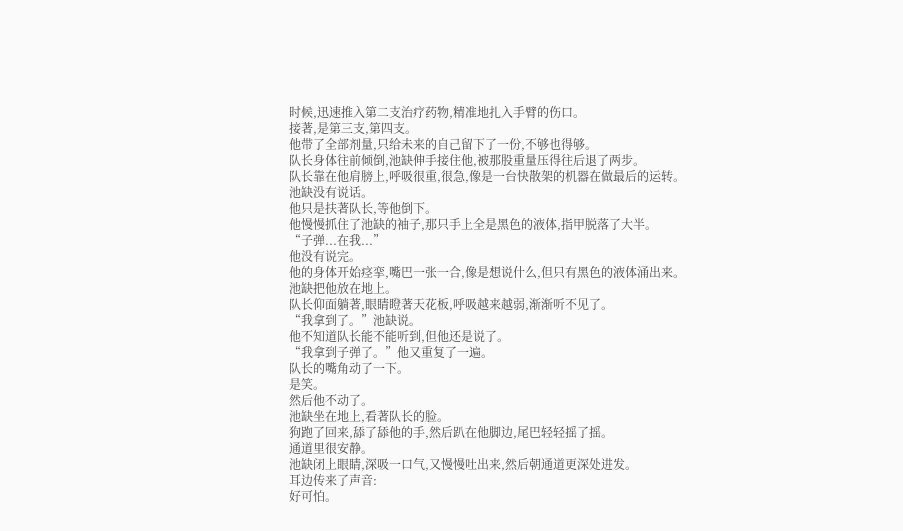时候,迅速推入第二支治疗药物,精准地扎入手臂的伤口。
接著,是第三支,第四支。
他带了全部剂量,只给未来的自己留下了一份,不够也得够。
队长身体往前倾倒,池缺伸手接住他,被那股重量压得往后退了两步。
队长靠在他肩膀上,呼吸很重,很急,像是一台快散架的机器在做最后的运转。
池缺没有说话。
他只是扶著队长,等他倒下。
他慢慢抓住了池缺的袖子,那只手上全是黑色的液体,指甲脱落了大半。
“子弹...在我...”
他没有说完。
他的身体开始痉挛,嘴巴一张一合,像是想说什么,但只有黑色的液体涌出来。
池缺把他放在地上。
队长仰面躺著,眼睛瞪著天花板,呼吸越来越弱,渐渐听不见了。
“我拿到了。”池缺说。
他不知道队长能不能听到,但他还是说了。
“我拿到子弹了。”他又重复了一遍。
队长的嘴角动了一下。
是笑。
然后他不动了。
池缺坐在地上,看著队长的脸。
狗跑了回来,舔了舔他的手,然后趴在他脚边,尾巴轻轻摇了摇。
通道里很安静。
池缺闭上眼睛,深吸一口气,又慢慢吐出来,然后朝通道更深处进发。
耳边传来了声音:
好可怕。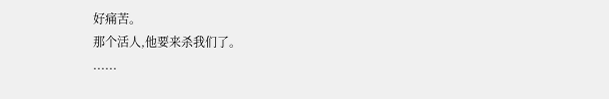好痛苦。
那个活人,他要来杀我们了。
......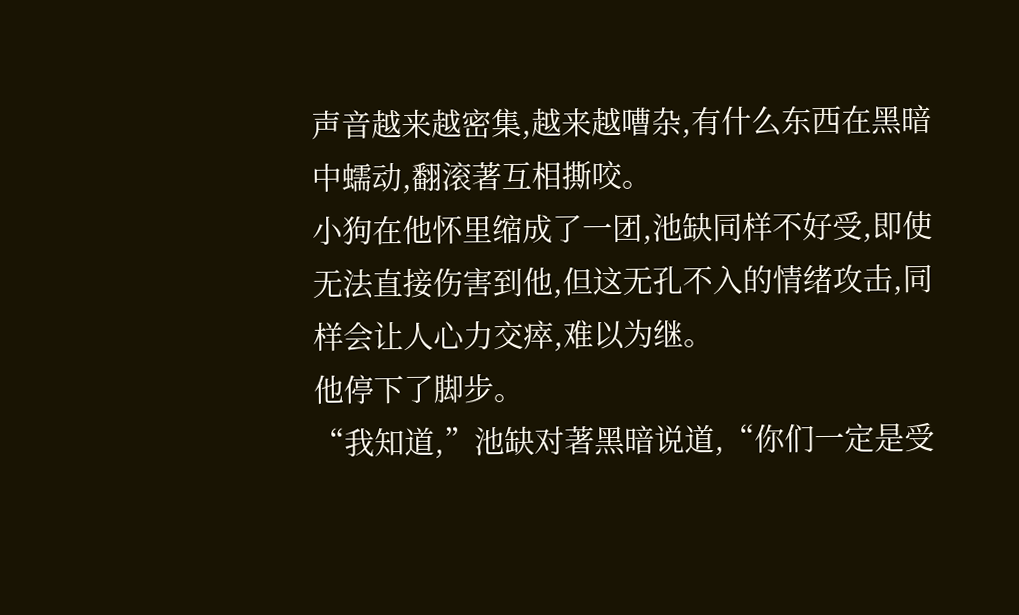声音越来越密集,越来越嘈杂,有什么东西在黑暗中蠕动,翻滚著互相撕咬。
小狗在他怀里缩成了一团,池缺同样不好受,即使无法直接伤害到他,但这无孔不入的情绪攻击,同样会让人心力交瘁,难以为继。
他停下了脚步。
“我知道,”池缺对著黑暗说道,“你们一定是受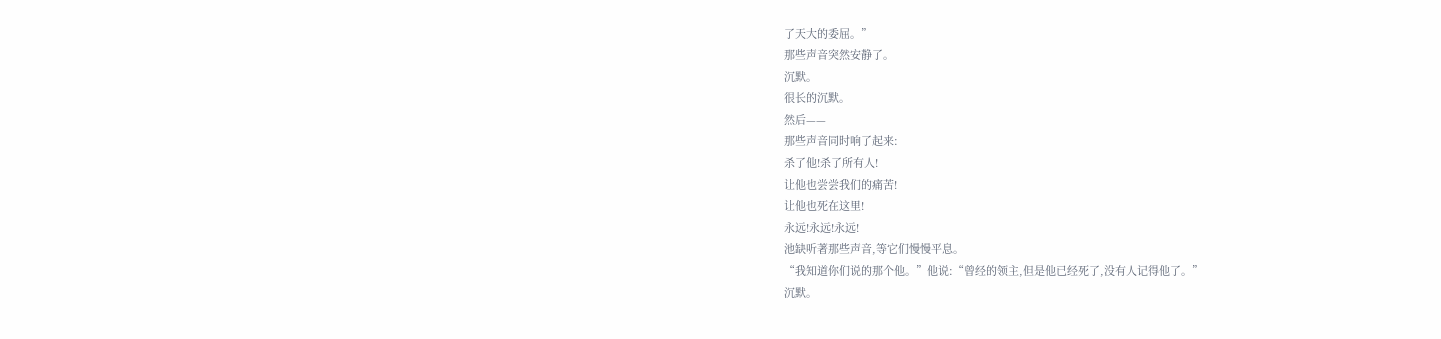了天大的委屈。”
那些声音突然安静了。
沉默。
很长的沉默。
然后——
那些声音同时响了起来:
杀了他!杀了所有人!
让他也尝尝我们的痛苦!
让他也死在这里!
永远!永远!永远!
池缺听著那些声音,等它们慢慢平息。
“我知道你们说的那个他。”他说:“曾经的领主,但是他已经死了,没有人记得他了。”
沉默。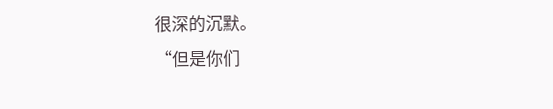很深的沉默。
“但是你们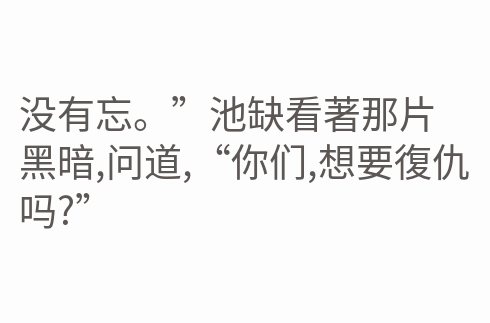没有忘。”池缺看著那片黑暗,问道,“你们,想要復仇吗?”